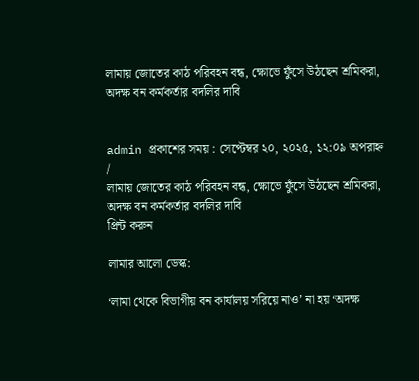লামায় জোতের কাঠ পরিবহন বন্ধ, ক্ষোভে ফুঁসে উঠছেন শ্রমিকরা, অদক্ষ বন কর্মকর্তার বদলির দাবি


admin প্রকাশের সময় : সেপ্টেম্বর ২০, ২০২৫, ১২:০৯ অপরাহ্ন /
লামায় জোতের কাঠ পরিবহন বন্ধ, ক্ষোভে ফুঁসে উঠছেন শ্রমিকরা, অদক্ষ বন কর্মকর্তার বদলির দাবি
প্রিন্ট করুন

লামার আলো ডেস্ক:

‘লামা থেকে বিভাগীয় বন কার্যালয় সরিয়ে নাও’ না হয় ‘অদক্ষ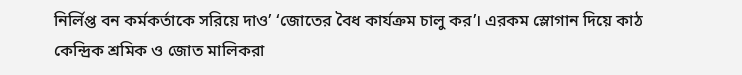নির্লিপ্ত বন কর্মকর্তাকে সরিয়ে দাও’ ‘জোতের বৈধ কার্যক্রম চালু কর’। এরকম স্লোগান দিয়ে কাঠ কেন্দ্রিক শ্রমিক ও জোত মালিকরা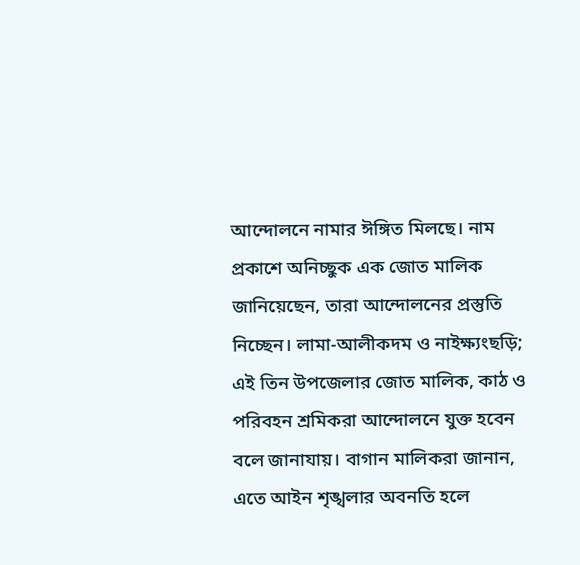আন্দোলনে নামার ঈঙ্গিত মিলছে। নাম প্রকাশে অনিচ্ছুক এক জোত মালিক জানিয়েছেন, তারা আন্দোলনের প্রস্তুতি নিচ্ছেন। লামা-আলীকদম ও নাইক্ষ্যংছড়ি; এই তিন উপজেলার জোত মালিক, কাঠ ও পরিবহন শ্রমিকরা আন্দোলনে যুক্ত হবেন বলে জানাযায়। বাগান মালিকরা জানান, এতে আইন শৃঙ্খলার অবনতি হলে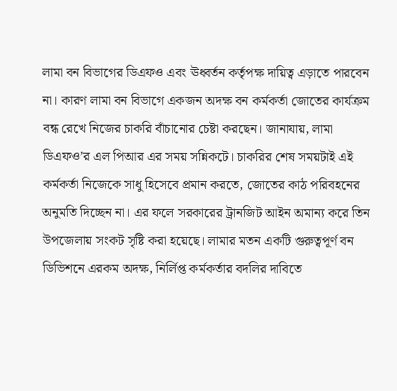লামা বন বিভাগের ডিএফও এবং ঊধ্বর্তন কর্তৃপক্ষ দায়িত্ব এড়াতে পারবেন না। কারণ লামা বন বিভাগে একজন অদক্ষ বন কর্মকর্তা জোতের কার্যক্রম বন্ধ রেখে নিজের চাকরি বাঁচানোর চেষ্টা করছেন। জানাযায়, লামা ডিএফও’র এল পিআর এর সময় সন্নিকটে। চাকরির শেষ সময়টাই এই কর্মকর্তা নিজেকে সাধু হিসেবে প্রমান করতে, জোতের কাঠ পরিবহনের অনুমতি দিচ্ছেন না। এর ফলে সরকারের ট্রানজিট আইন অমান্য করে তিন উপজেলায় সংকট সৃষ্টি করা হয়েছে। লামার মতন একটি গুরুত্বপূর্ণ বন ডিভিশনে এরকম অদক্ষ, নির্লিপ্ত কর্মকর্তার বদলির দাবিতে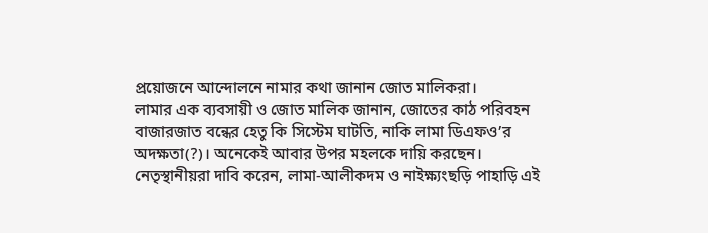প্রয়োজনে আন্দোলনে নামার কথা জানান জোত মালিকরা।
লামার এক ব্যবসায়ী ও জোত মালিক জানান, জোতের কাঠ পরিবহন বাজারজাত বন্ধের হেতু কি সিস্টেম ঘাটতি, নাকি লামা ডিএফও’র অদক্ষতা(?)। অনেকেই আবার উপর মহলকে দায়ি করছেন। নেতৃস্থানীয়রা দাবি করেন, লামা-আলীকদম ও নাইক্ষ্যংছড়ি পাহাড়ি এই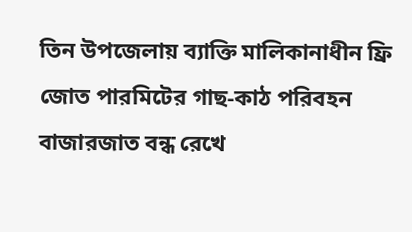তিন উপজেলায় ব্যাক্তি মালিকানাধীন ফ্রি জোত পারমিটের গাছ-কাঠ পরিবহন বাজারজাত বন্ধ রেখে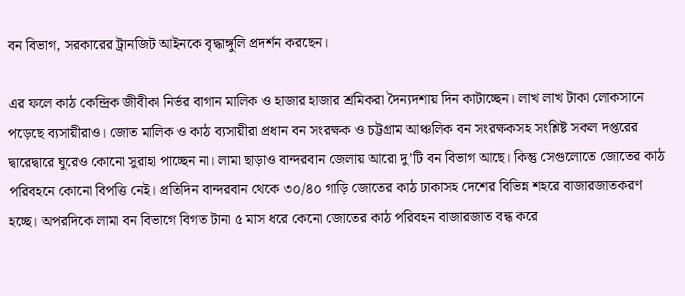বন বিভাগ, সরকারের ট্রানজিট আইনকে বৃদ্ধাঙ্গুলি প্রদর্শন করছেন।

এর ফলে কাঠ কেন্দ্রিক জীবীকা নির্ভর বাগান মালিক ও হাজার হাজার শ্রমিকরা দৈন্যদশায় দিন কাটাচ্ছেন। লাখ লাখ টাকা লোকসানে পড়েছে ব্যসায়ীরাও। জোত মালিক ও কাঠ ব্যসায়ীরা প্রধান বন সংরক্ষক ও চট্টগ্রাম আঞ্চলিক বন সংরক্ষকসহ সংশ্লিষ্ট সকল দপ্তরের দ্বারেদ্বারে ঘুরেও কোনো সুরাহা পাচ্ছেন না। লামা ছাড়াও বান্দরবান জেলায় আরো দু’টি বন বিভাগ আছে। কিন্তু সেগুলোতে জোতের কাঠ পরিবহনে কোনো বিপত্তি নেই। প্রতিদিন বান্দরবান থেকে ৩০/৪০ গাড়ি জোতের কাঠ ঢাকাসহ দেশের বিভিন্ন শহরে বাজারজাতকরণ হচ্ছে। অপরদিকে লামা বন বিভাগে বিগত টানা ৫ মাস ধরে কেনো জোতের কাঠ পরিবহন বাজারজাত বন্ধ করে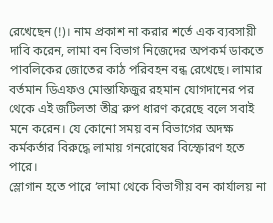রেখেছেন (!)। নাম প্রকাশ না করার শর্তে এক ব্যবসায়ী দাবি করেন, লামা বন বিভাগ নিজেদের অপকর্ম ডাকতে পাবলিকের জোতের কাঠ পরিবহন বন্ধ রেখেছে। লামার বর্তমান ডিএফও মোস্তাফিজুর রহমান যোগদানের পর থেকে এই জটিলতা তীব্র রুপ ধারণ করেছে বলে সবাই মনে করেন। যে কোনো সময় বন বিভাগের অদক্ষ কর্মকর্তার বিরুদ্ধে লামায় গনরোষের বিস্ফোরণ হতে পারে।
স্লোগান হতে পারে ‘লামা থেকে বিভাগীয় বন কার্যালয় না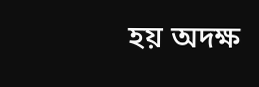হয় অদক্ষ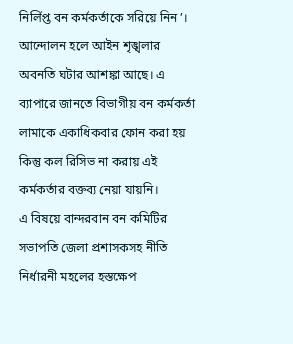নির্লিপ্ত বন কর্মকর্তাকে সরিয়ে নিন’। আন্দোলন হলে আইন শৃঙ্খলার অবনতি ঘটার আশঙ্কা আছে। এ ব্যাপারে জানতে বিভাগীয় বন কর্মকর্তা লামাকে একাধিকবার ফোন করা হয় কিন্তু কল রিসিভ না করায় এই কর্মকর্তার বক্তব্য নেয়া যায়নি।
এ বিষয়ে বান্দরবান বন কমিটির সভাপতি জেলা প্রশাসকসহ নীতি নির্ধারনী মহলের হস্তক্ষেপ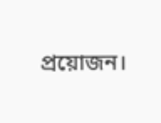প্রয়োজন।